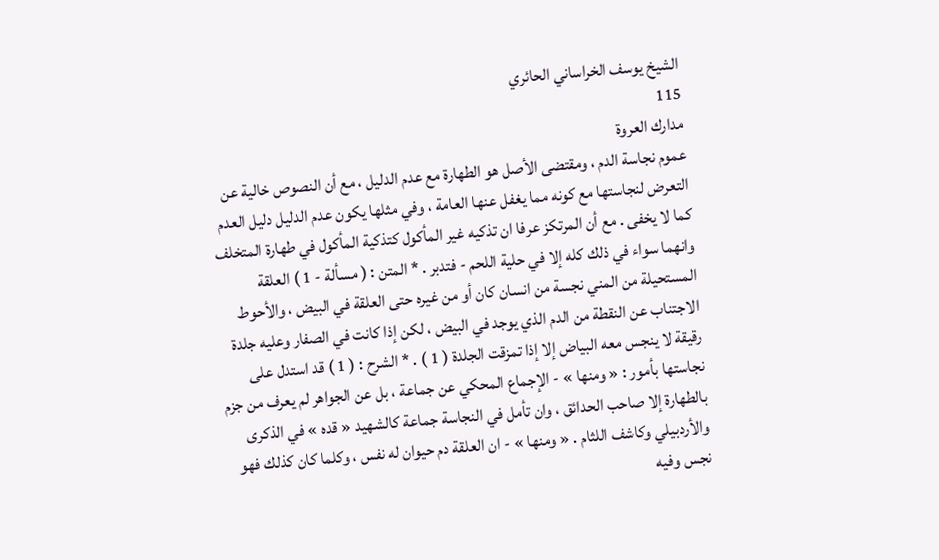الشيخ يوسف الخراساني الحائري
115
مدارك العروة
عموم نجاسة الدم ، ومقتضى الأصل هو الطهارة مع عدم الدليل ، مع أن النصوص خالية عن التعرض لنجاستها مع كونه مما يغفل عنها العامة ، وفي مثلها يكون عدم الدليل دليل العدم كما لا يخفى . مع أن المرتكز عرفا ان تذكيه غير المأكول كتذكية المأكول في طهارة المتخلف وانهما سواء في ذلك كله إلا في حلية اللحم - فتدبر . * المتن : ( مسألة - 1 ) العلقة المستحيلة من المني نجسة من انسان كان أو من غيره حتى العلقة في البيض ، والأحوط الاجتناب عن النقطة من الدم الذي يوجد في البيض ، لكن إذا كانت في الصفار وعليه جلدة رقيقة لا ينجس معه البياض إلا إذا تمزقت الجلدة ( 1 ) . * الشرح : ( 1 ) قد استدل على نجاستها بأمور : « ومنها » - الإجماع المحكي عن جماعة ، بل عن الجواهر لم يعرف من جزم بالطهارة إلا صاحب الحدائق ، وان تأمل في النجاسة جماعة كالشهيد « قده » في الذكرى والأردبيلي وكاشف اللثام . « ومنها » - ان العلقة دم حيوان له نفس ، وكلما كان كذلك فهو نجس وفيه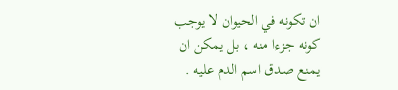ان تكونه في الحيوان لا يوجب كونه جزءا منه ، بل يمكن ان يمنع صدق اسم الدم عليه .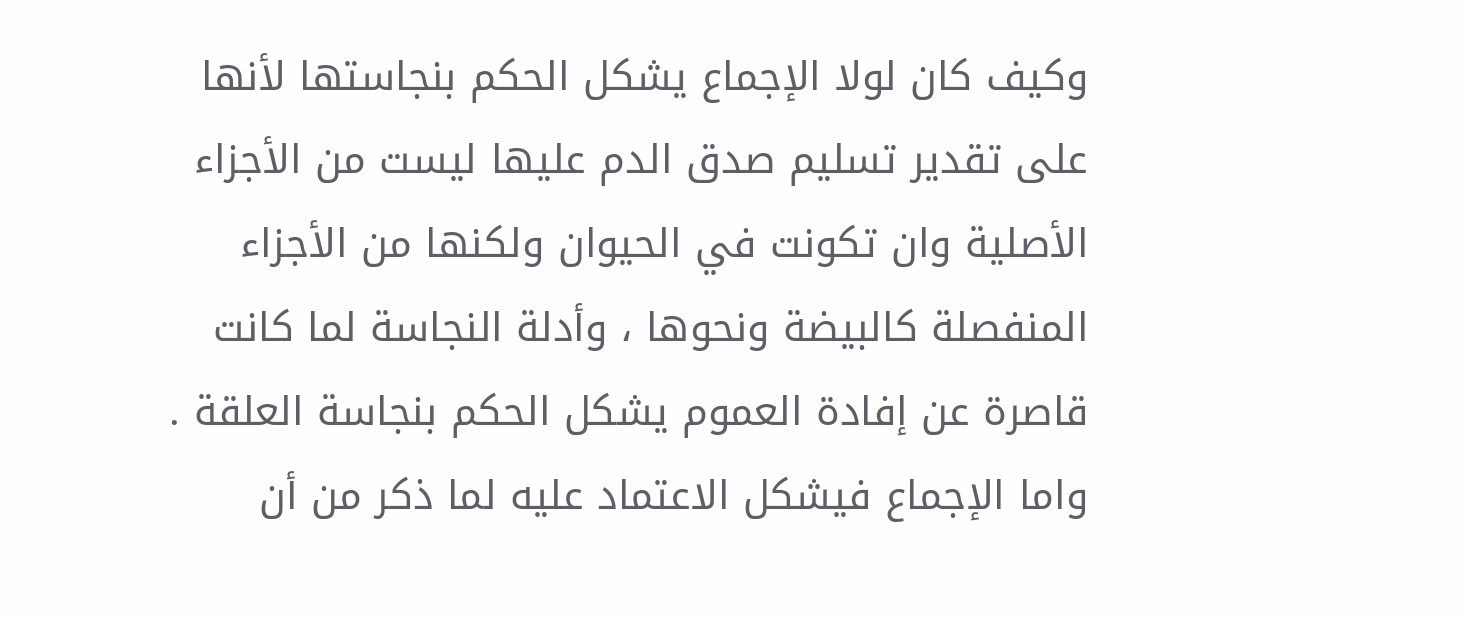وكيف كان لولا الإجماع يشكل الحكم بنجاستها لأنها على تقدير تسليم صدق الدم عليها ليست من الأجزاء الأصلية وان تكونت في الحيوان ولكنها من الأجزاء المنفصلة كالبيضة ونحوها ، وأدلة النجاسة لما كانت قاصرة عن إفادة العموم يشكل الحكم بنجاسة العلقة . واما الإجماع فيشكل الاعتماد عليه لما ذكر من أن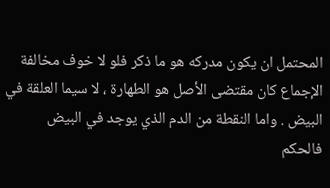المحتمل ان يكون مدركه هو ما ذكر فلو لا خوف مخالفة الإجماع كان مقتضى الأصل هو الطهارة ، لا سيما العلقة في البيض . واما النقطة من الدم الذي يوجد في البيض فالحكم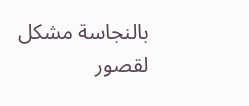بالنجاسة مشكل لقصور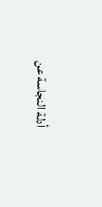أدلة النجاسة عن